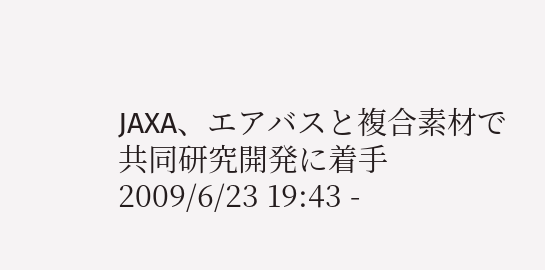JAXA、エアバスと複合素材で共同研究開発に着手
2009/6/23 19:43 -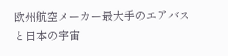欧州航空メーカー最大手のエアバスと日本の宇宙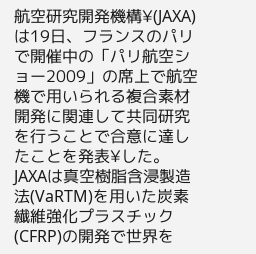航空研究開発機構¥(JAXA)は19日、フランスのパリで開催中の「パリ航空ショー2009」の席上で航空機で用いられる複合素材開発に関連して共同研究を行うことで合意に達したことを発表¥した。
JAXAは真空樹脂含浸製造法(VaRTM)を用いた炭素繊維強化プラスチック(CFRP)の開発で世界を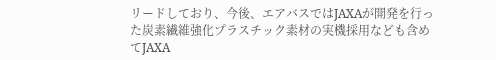リードしており、今後、エアバスではJAXAが開発を行った炭素繊維強化プラスチック素材の実機採用なども含めてJAXA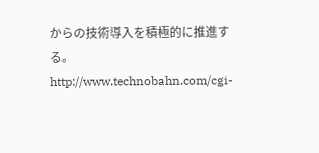からの技術導入を積極的に推進する。
http://www.technobahn.com/cgi-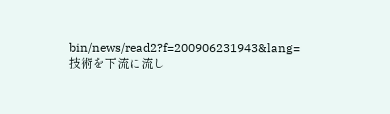bin/news/read2?f=200906231943&lang=
技術を下流に流し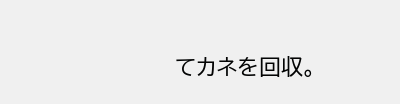てカネを回収。